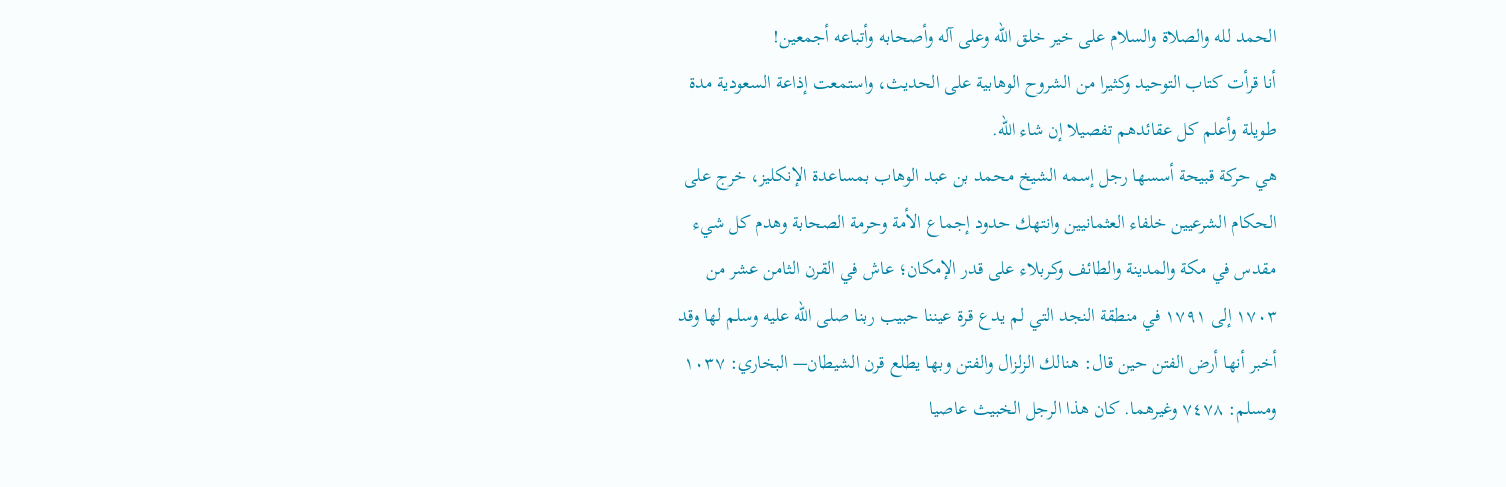الحمد لله والصلاة والسلام على خير خلق الله وعلى آله وأصحابه وأتباعه أجمعين!
أنا قرأت كتاب التوحيد وكثيرا من الشروح الوهابية على الحديث، واستمعت إذاعة السعودية مدة طويلة وأعلم كل عقائدهم تفصيلا إن شاء الله.
هي حركة قبيحة أسسها رجل إسمه الشيخ محمد بن عبد الوهاب بمساعدة الإنكليز، خرج على الحكام الشرعيين خلفاء العثمانيين وانتهك حدود إجماع الأمة وحرمة الصحابة وهدم كل شيء مقدس في مكة والمدينة والطائف وكربلاء على قدر الإمكان؛ عاش في القرن الثامن عشر من ١٧٠٣ إلى ١٧٩١ في منطقة النجد التي لم يدع قرة عيننا حبيب ربنا صلى الله عليه وسلم لها وقد أخبر أنها أرض الفتن حين قال: هنالك الزلزال والفتن وبها يطلع قرن الشيطان— البخاري: ١٠٣٧ ومسلم: ٧٤٧٨ وغيرهما. كان هذا الرجل الخبيث عاصيا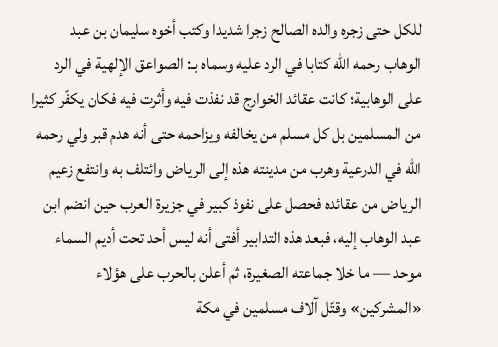للكل حتى زجره والده الصالح زجرا شديدا وكتب أخوه سليمان بن عبد الوهاب رحمه الله كتابا في الرد عليه وسماه بـ: الصواعق الإلهية في الرد على الوهابية؛ كانت عقائد الخوارج قد نفذت فيه وأثرت فيه فكان يكفّر كثيرا من المسلمين بل كل مسلم من يخالفه ويزاحمه حتى أنه هدم قبر ولي رحمه الله في الدرعية وهرب من مدينته هذه إلى الرياض وائتلف به وانتفع زعيم الرياض من عقائده فحصل على نفوذ كبير في جزيرة العرب حين انضم ابن عبد الوهاب إليه، فبعد هذه التدابير أفتى أنه ليس أحد تحت أديم السماء موحد — ما خلا جماعته الصغيرة، ثم أعلن بالحرب على هؤلاء «المشركين» وقتّل آلاف مسلمين في مكة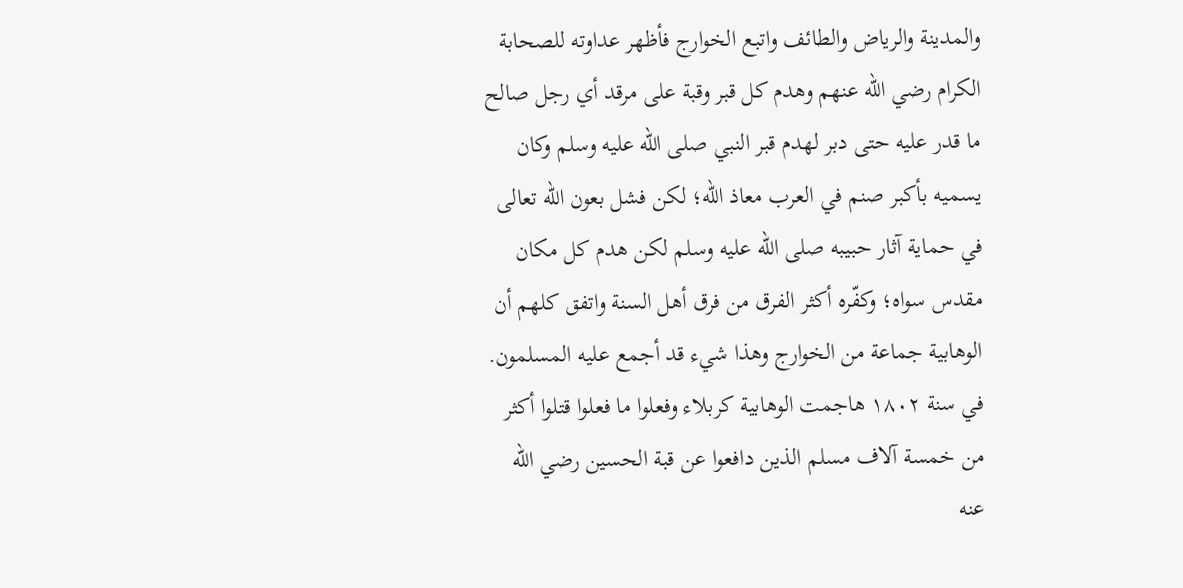والمدينة والرياض والطائف واتبع الخوارج فأظهر عداوته للصحابة الكرام رضي الله عنهم وهدم كل قبر وقبة على مرقد أي رجل صالح ما قدر عليه حتى دبر لهدم قبر النبي صلى الله عليه وسلم وكان يسميه بأكبر صنم في العرب معاذ الله؛ لكن فشل بعون الله تعالى في حماية آثار حبيبه صلى الله عليه وسلم لكن هدم كل مكان مقدس سواه؛ وكفّره أكثر الفرق من فرق أهل السنة واتفق كلهم أن الوهابية جماعة من الخوارج وهذا شيء قد أجمع عليه المسلمون. في سنة ١٨٠٢ هاجمت الوهابية كربلاء وفعلوا ما فعلوا قتلوا أكثر من خمسة آلاف مسلم الذين دافعوا عن قبة الحسين رضي الله عنه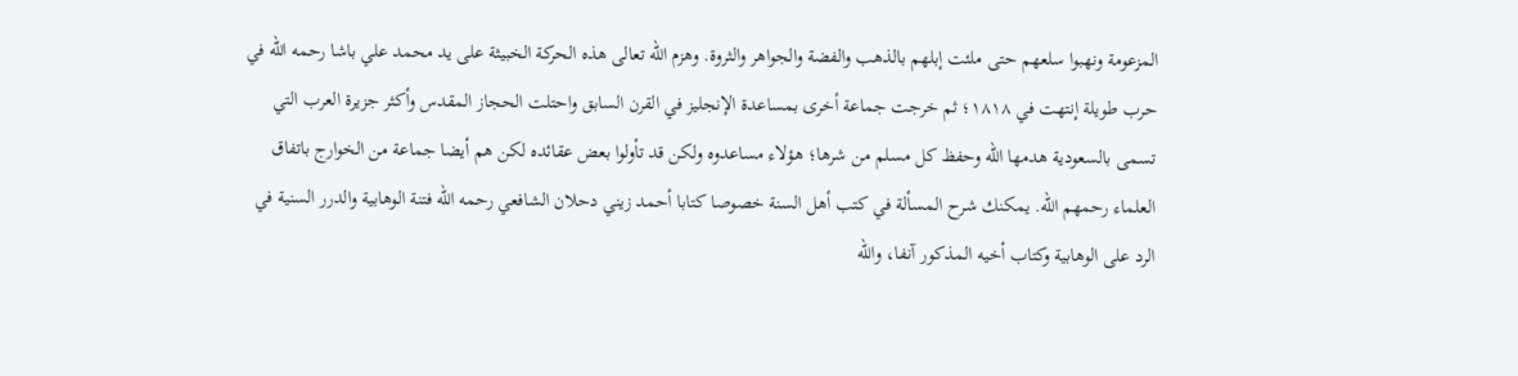المزعومة ونهبوا سلعهم حتى ملئت إبلهم بالذهب والفضة والجواهر والثروة. وهزم الله تعالى هذه الحركة الخبيثة على يد محمد علي باشا رحمه الله في حرب طويلة إنتهت في ١٨١٨؛ ثم خرجت جماعة أخرى بمساعدة الإنجليز في القرن السابق واحتلت الحجاز المقدس وأكثر جزيرة العرب التي تسمى بالسعودية هدمها الله وحفظ كل مسلم من شرها؛ هؤلاء مساعدوه ولكن قد تأولوا بعض عقائده لكن هم أيضا جماعة من الخوارج باتفاق العلماء رحمهم الله. يمكنك شرح المسألة في كتب أهل السنة خصوصا كتابا أحمد زيني دحلان الشافعي رحمه الله فتنة الوهابية والدرر السنية في الرد على الوهابية وكتاب أخيه المذكور آنفا، والله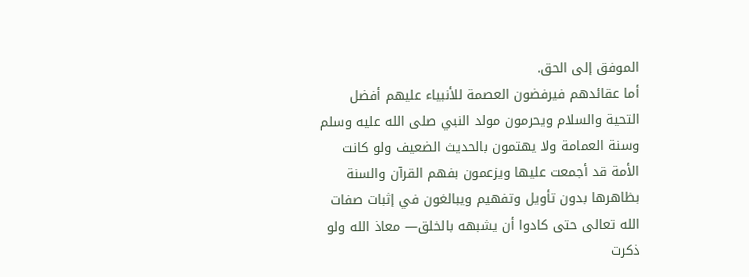الموفق إلى الحق.
أما عقائدهم فيرفضون العصمة للأنبياء عليهم أفضل التحية والسلام ويحرمون مولد النبي صلى الله عليه وسلم وسنة العمامة ولا يهتمون بالحديث الضعيف ولو كانت الأمة قد أجمعت عليها ويزعمون بفهم القرآن والسنة بظاهرها بدون تأويل وتفهيم ويبالغون في إثبات صفات الله تعالى حتى كادوا أن يشبهه بالخلق— معاذ الله ولو ذكرت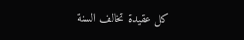كل عقيدة تخالف السنة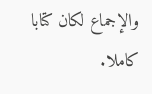والإجماع لكان كتابا كاملا.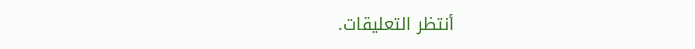أنتظر التعليقات.